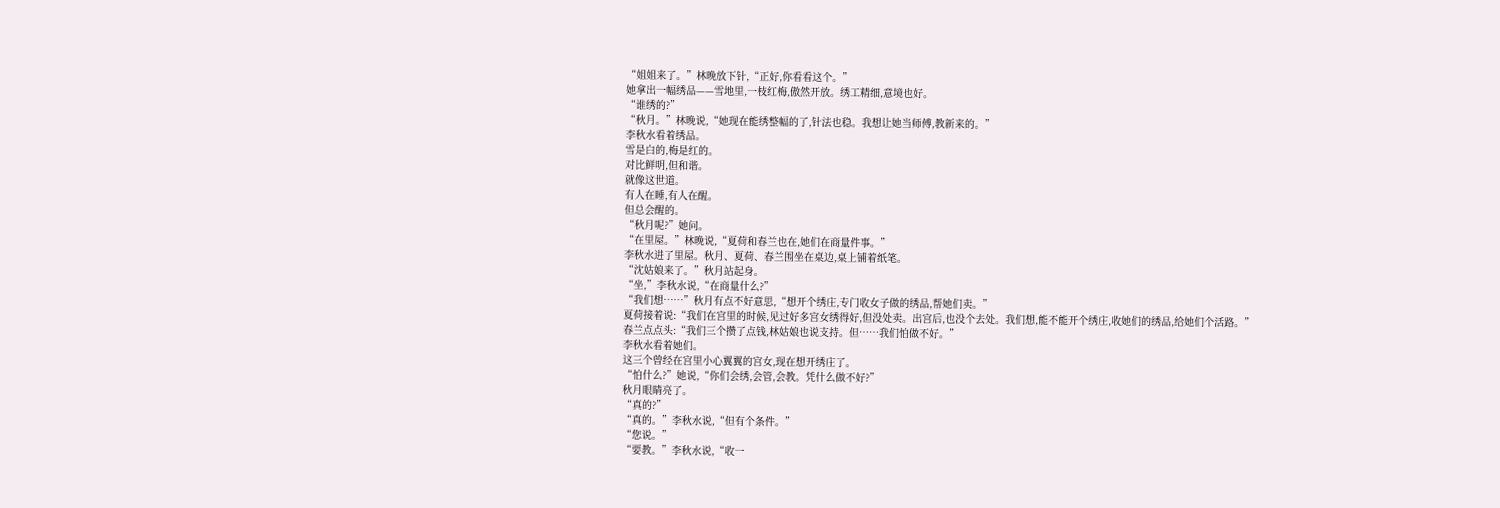“姐姐来了。”林晚放下针,“正好,你看看这个。”
她拿出一幅绣品——雪地里,一枝红梅,傲然开放。绣工精细,意境也好。
“谁绣的?”
“秋月。”林晚说,“她现在能绣整幅的了,针法也稳。我想让她当师傅,教新来的。”
李秋水看着绣品。
雪是白的,梅是红的。
对比鲜明,但和谐。
就像这世道。
有人在睡,有人在醒。
但总会醒的。
“秋月呢?”她问。
“在里屋。”林晚说,“夏荷和春兰也在,她们在商量件事。”
李秋水进了里屋。秋月、夏荷、春兰围坐在桌边,桌上铺着纸笔。
“沈姑娘来了。”秋月站起身。
“坐,”李秋水说,“在商量什么?”
“我们想……”秋月有点不好意思,“想开个绣庄,专门收女子做的绣品,帮她们卖。”
夏荷接着说:“我们在宫里的时候,见过好多宫女绣得好,但没处卖。出宫后,也没个去处。我们想,能不能开个绣庄,收她们的绣品,给她们个活路。”
春兰点点头:“我们三个攒了点钱,林姑娘也说支持。但……我们怕做不好。”
李秋水看着她们。
这三个曾经在宫里小心翼翼的宫女,现在想开绣庄了。
“怕什么?”她说,“你们会绣,会管,会教。凭什么做不好?”
秋月眼睛亮了。
“真的?”
“真的。”李秋水说,“但有个条件。”
“您说。”
“要教。”李秋水说,“收一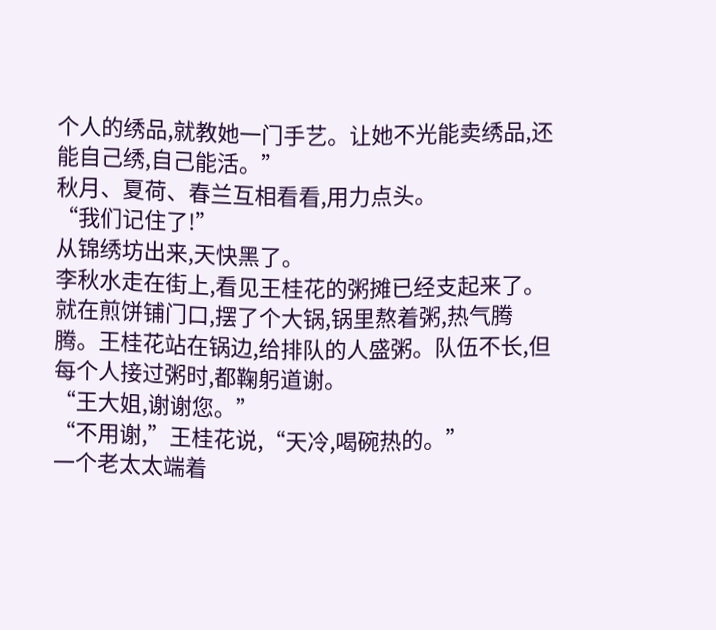个人的绣品,就教她一门手艺。让她不光能卖绣品,还能自己绣,自己能活。”
秋月、夏荷、春兰互相看看,用力点头。
“我们记住了!”
从锦绣坊出来,天快黑了。
李秋水走在街上,看见王桂花的粥摊已经支起来了。
就在煎饼铺门口,摆了个大锅,锅里熬着粥,热气腾腾。王桂花站在锅边,给排队的人盛粥。队伍不长,但每个人接过粥时,都鞠躬道谢。
“王大姐,谢谢您。”
“不用谢,”王桂花说,“天冷,喝碗热的。”
一个老太太端着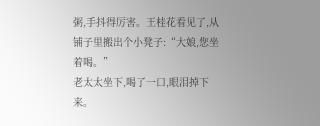粥,手抖得厉害。王桂花看见了,从铺子里搬出个小凳子:“大娘,您坐着喝。”
老太太坐下,喝了一口,眼泪掉下来。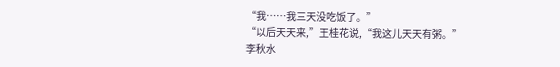“我……我三天没吃饭了。”
“以后天天来,”王桂花说,“我这儿天天有粥。”
李秋水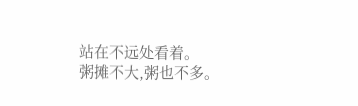站在不远处看着。
粥摊不大,粥也不多。